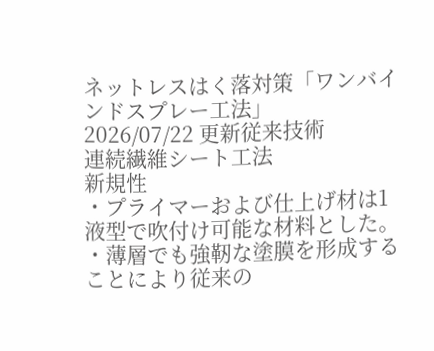ネットレスはく落対策「ワンバインドスプレー工法」
2026/07/22 更新従来技術
連続繊維シート工法
新規性
・プライマーおよび仕上げ材は1液型で吹付け可能な材料とした。
・薄層でも強靭な塗膜を形成することにより従来の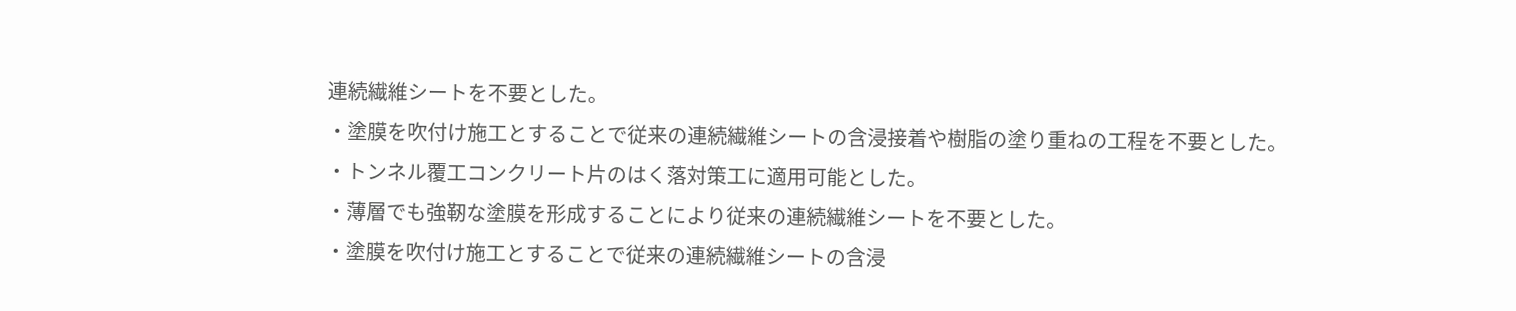連続繊維シートを不要とした。
・塗膜を吹付け施工とすることで従来の連続繊維シートの含浸接着や樹脂の塗り重ねの工程を不要とした。
・トンネル覆工コンクリート片のはく落対策工に適用可能とした。
・薄層でも強靭な塗膜を形成することにより従来の連続繊維シートを不要とした。
・塗膜を吹付け施工とすることで従来の連続繊維シートの含浸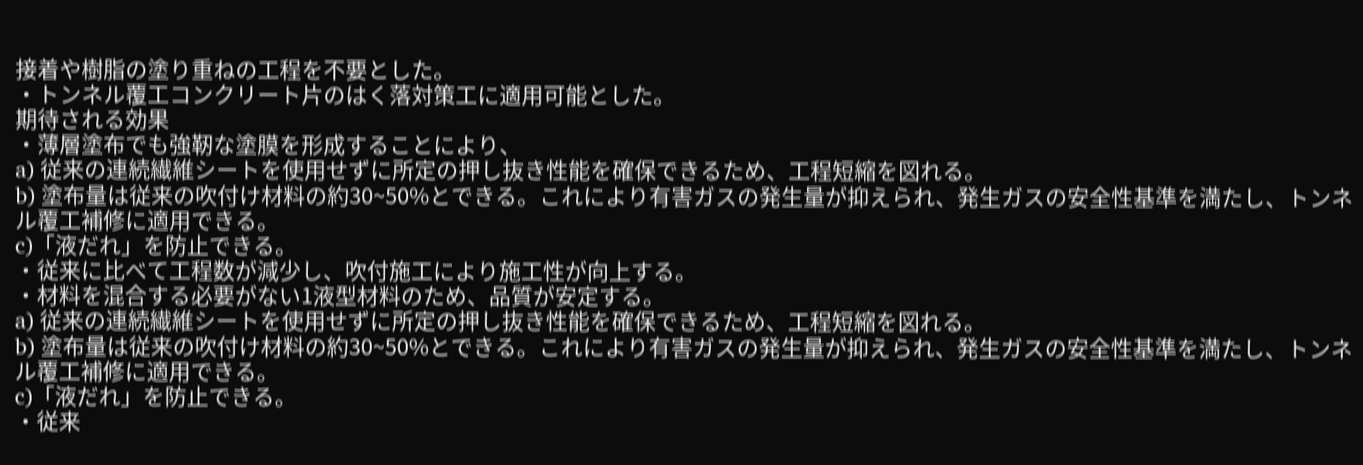接着や樹脂の塗り重ねの工程を不要とした。
・トンネル覆工コンクリート片のはく落対策工に適用可能とした。
期待される効果
・薄層塗布でも強靭な塗膜を形成することにより、
a) 従来の連続繊維シートを使用せずに所定の押し抜き性能を確保できるため、工程短縮を図れる。
b) 塗布量は従来の吹付け材料の約30~50%とできる。これにより有害ガスの発生量が抑えられ、発生ガスの安全性基準を満たし、トンネル覆工補修に適用できる。
c)「液だれ」を防止できる。
・従来に比べて工程数が減少し、吹付施工により施工性が向上する。
・材料を混合する必要がない1液型材料のため、品質が安定する。
a) 従来の連続繊維シートを使用せずに所定の押し抜き性能を確保できるため、工程短縮を図れる。
b) 塗布量は従来の吹付け材料の約30~50%とできる。これにより有害ガスの発生量が抑えられ、発生ガスの安全性基準を満たし、トンネル覆工補修に適用できる。
c)「液だれ」を防止できる。
・従来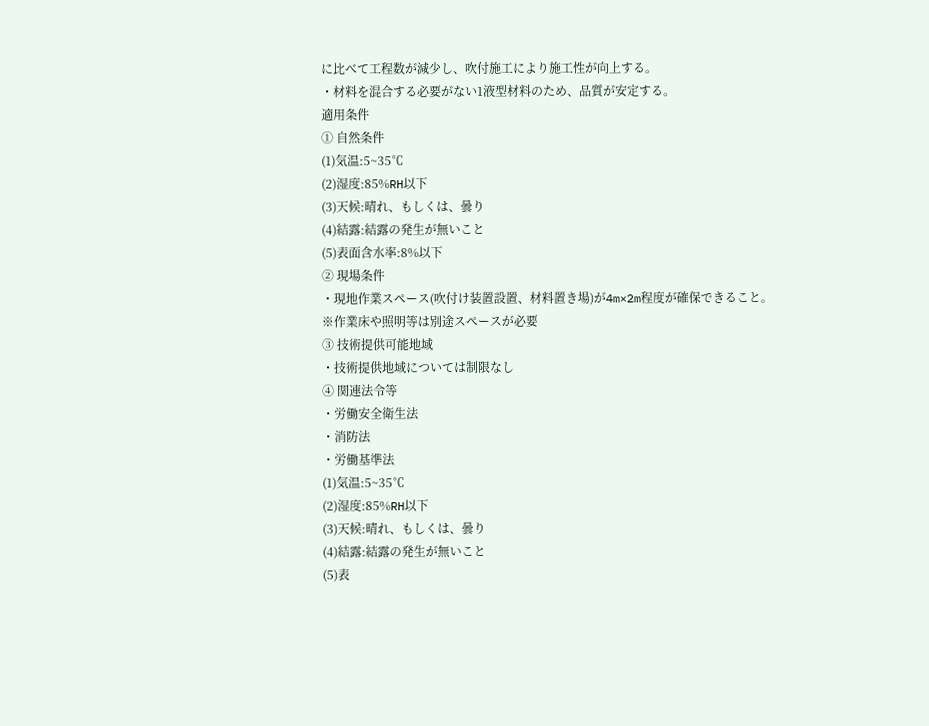に比べて工程数が減少し、吹付施工により施工性が向上する。
・材料を混合する必要がない1液型材料のため、品質が安定する。
適用条件
① 自然条件
(1)気温:5~35℃
(2)湿度:85%RH以下
(3)天候:晴れ、もしくは、曇り
(4)結露:結露の発生が無いこと
(5)表面含水率:8%以下
② 現場条件
・現地作業スペース(吹付け装置設置、材料置き場)が4m×2m程度が確保できること。
※作業床や照明等は別途スペースが必要
③ 技術提供可能地域
・技術提供地域については制限なし
④ 関連法令等
・労働安全衛生法
・消防法
・労働基準法
(1)気温:5~35℃
(2)湿度:85%RH以下
(3)天候:晴れ、もしくは、曇り
(4)結露:結露の発生が無いこと
(5)表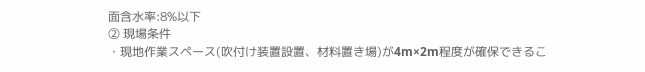面含水率:8%以下
② 現場条件
・現地作業スペース(吹付け装置設置、材料置き場)が4m×2m程度が確保できるこ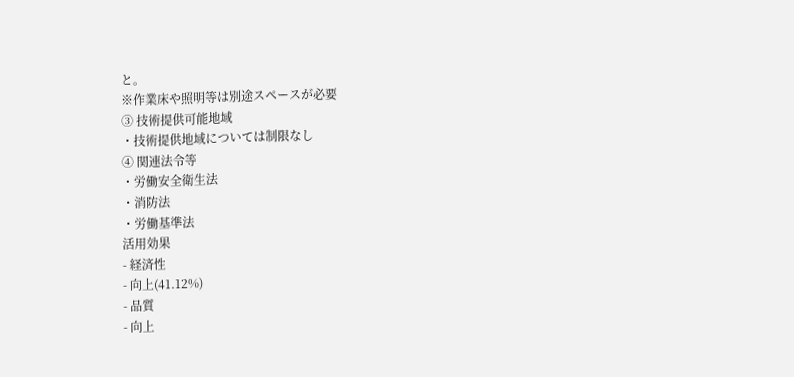と。
※作業床や照明等は別途スペースが必要
③ 技術提供可能地域
・技術提供地域については制限なし
④ 関連法令等
・労働安全衛生法
・消防法
・労働基準法
活用効果
- 経済性
- 向上(41.12%)
- 品質
- 向上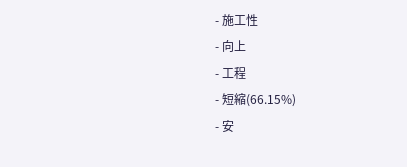- 施工性
- 向上
- 工程
- 短縮(66.15%)
- 安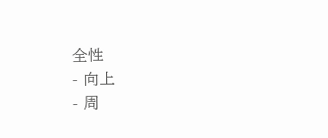全性
- 向上
- 周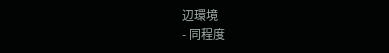辺環境
- 同程度